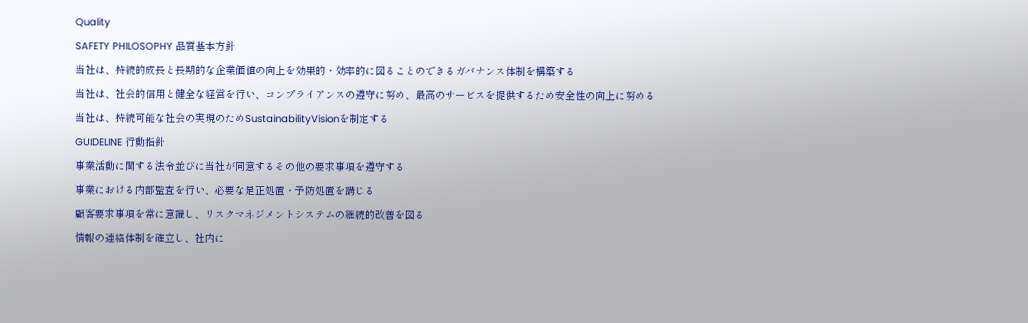Quality
SAFETY PHILOSOPHY 品質基本方針
当社は、持続的成長と長期的な企業価値の向上を効果的・効率的に図ることのできるガバナンス体制を構築する
当社は、社会的信用と健全な経営を行い、コンプライアンスの遵守に努め、最高のサービスを提供するため安全性の向上に努める
当社は、持続可能な社会の実現のためSustainabilityVisionを制定する
GUIDELINE 行動指針
事業活動に関する法令並びに当社が同意するその他の要求事項を遵守する
事業における内部監査を行い、必要な是正処置・予防処置を講じる
顧客要求事項を常に意識し、リスクマネジメントシステムの継続的改善を図る
情報の連絡体制を確立し、社内に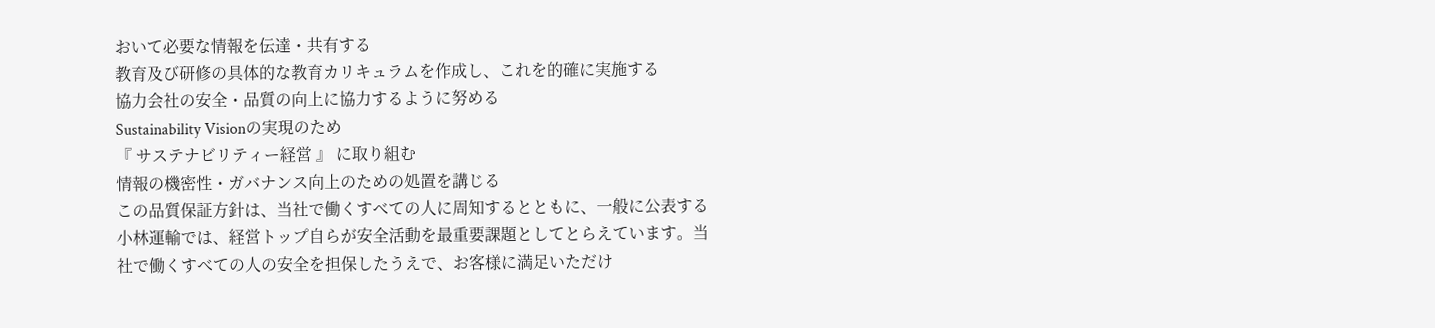おいて必要な情報を伝達・共有する
教育及び研修の具体的な教育カリキュラムを作成し、これを的確に実施する
協力会社の安全・品質の向上に協力するように努める
Sustainability Visionの実現のため
『 サステナビリティー経営 』 に取り組む
情報の機密性・ガバナンス向上のための処置を講じる
この品質保証方針は、当社で働くすべての人に周知するとともに、一般に公表する
小林運輸では、経営トップ自らが安全活動を最重要課題としてとらえています。当社で働くすべての人の安全を担保したうえで、お客様に満足いただけ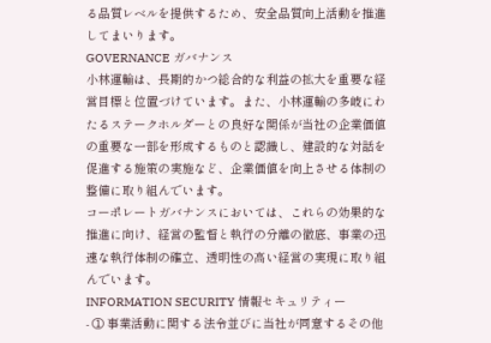る品質レベルを提供するため、安全品質向上活動を推進してまいります。
GOVERNANCE ガバナンス
小林運輸は、長期的かつ総合的な利益の拡大を重要な経営目標と位置づけています。また、小林運輸の多岐にわたるステークホルダーとの良好な関係が当社の企業価値の重要な一部を形成するものと認識し、建設的な対話を促進する施策の実施など、企業価値を向上させる体制の整備に取り組んでいます。
コーポレートガバナンスにおいては、これらの効果的な推進に向け、経営の監督と執行の分離の徹底、事業の迅速な執行体制の確立、透明性の高い経営の実現に取り組んでいます。
INFORMATION SECURITY 情報セキュリティー
- ① 事業活動に関する法令並びに当社が同意するその他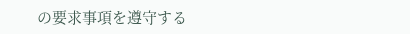の要求事項を遵守する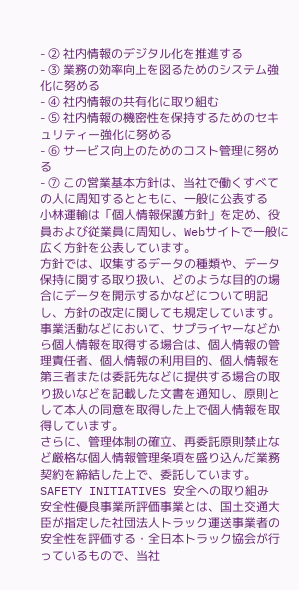- ② 社内情報のデジタル化を推進する
- ③ 業務の効率向上を図るためのシステム強化に努める
- ④ 社内情報の共有化に取り組む
- ⑤ 社内情報の機密性を保持するためのセキュリティー強化に努める
- ⑥ サービス向上のためのコスト管理に努める
- ⑦ この営業基本方針は、当社で働くすべての人に周知するとともに、一般に公表する
小林運輸は「個人情報保護方針」を定め、役員および従業員に周知し、Webサイトで一般に広く方針を公表しています。
方針では、収集するデータの種類や、データ保持に関する取り扱い、どのような目的の場合にデータを開示するかなどについて明記し、方針の改定に関しても規定しています。事業活動などにおいて、サプライヤーなどから個人情報を取得する場合は、個人情報の管理責任者、個人情報の利用目的、個人情報を第三者または委託先などに提供する場合の取り扱いなどを記載した文書を通知し、原則として本人の同意を取得した上で個人情報を取得しています。
さらに、管理体制の確立、再委託原則禁止など厳格な個人情報管理条項を盛り込んだ業務契約を締結した上で、委託しています。
SAFETY INITIATIVES 安全への取り組み
安全性優良事業所評価事業とは、国土交通大臣が指定した社団法人トラック運送事業者の安全性を評価する・全日本トラック協会が行っているもので、当社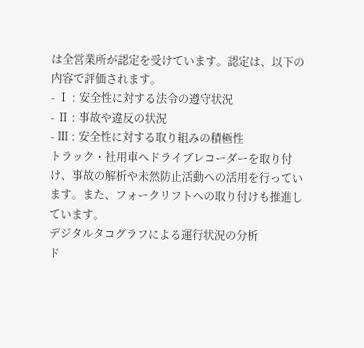は全営業所が認定を受けています。認定は、以下の内容で評価されます。
- Ⅰ : 安全性に対する法令の遵守状況
- Ⅱ : 事故や違反の状況
- Ⅲ : 安全性に対する取り組みの積極性
トラック・社用車へドライブレコーダーを取り付け、事故の解析や未然防止活動への活用を行っています。また、フォークリフトへの取り付けも推進しています。
デジタルタコグラフによる運行状況の分析
ド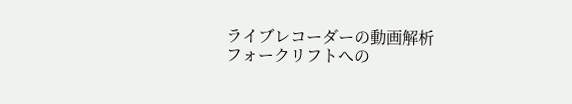ライブレコーダーの動画解析
フォークリフトへの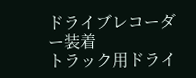ドライブレコーダー装着
トラック用ドライ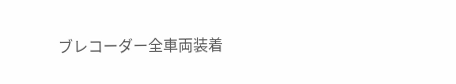ブレコーダー全車両装着